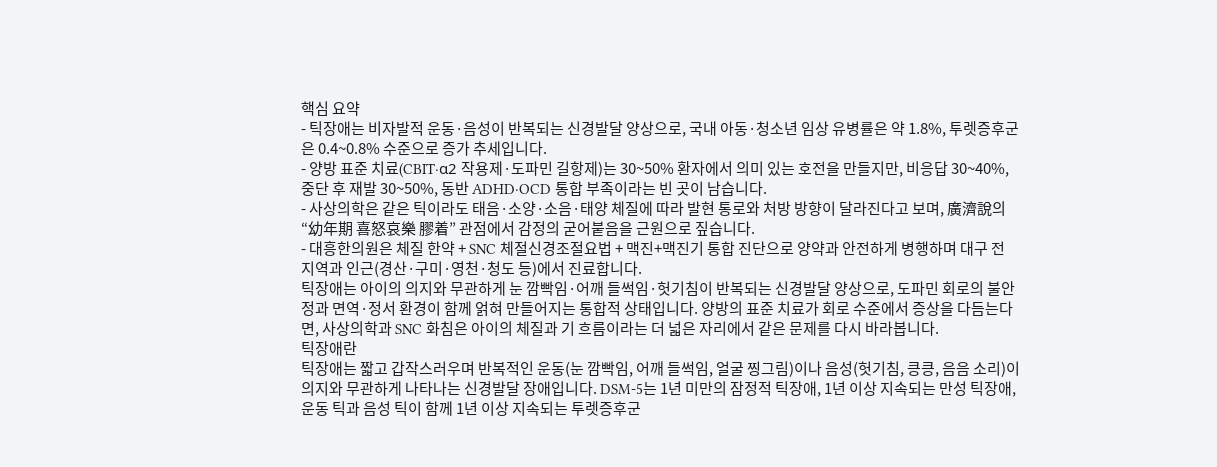핵심 요약
- 틱장애는 비자발적 운동·음성이 반복되는 신경발달 양상으로, 국내 아동·청소년 임상 유병률은 약 1.8%, 투렛증후군은 0.4~0.8% 수준으로 증가 추세입니다.
- 양방 표준 치료(CBIT·α2 작용제·도파민 길항제)는 30~50% 환자에서 의미 있는 호전을 만들지만, 비응답 30~40%, 중단 후 재발 30~50%, 동반 ADHD·OCD 통합 부족이라는 빈 곳이 남습니다.
- 사상의학은 같은 틱이라도 태음·소양·소음·태양 체질에 따라 발현 통로와 처방 방향이 달라진다고 보며, 廣濟說의 “幼年期 喜怒哀樂 膠着” 관점에서 감정의 굳어붙음을 근원으로 짚습니다.
- 대흥한의원은 체질 한약 + SNC 체절신경조절요법 + 맥진+맥진기 통합 진단으로 양약과 안전하게 병행하며 대구 전 지역과 인근(경산·구미·영천·청도 등)에서 진료합니다.
틱장애는 아이의 의지와 무관하게 눈 깜빡임·어깨 들썩임·헛기침이 반복되는 신경발달 양상으로, 도파민 회로의 불안정과 면역·정서 환경이 함께 얽혀 만들어지는 통합적 상태입니다. 양방의 표준 치료가 회로 수준에서 증상을 다듬는다면, 사상의학과 SNC 화침은 아이의 체질과 기 흐름이라는 더 넓은 자리에서 같은 문제를 다시 바라봅니다.
틱장애란
틱장애는 짧고 갑작스러우며 반복적인 운동(눈 깜빡임, 어깨 들썩임, 얼굴 찡그림)이나 음성(헛기침, 킁킁, 음음 소리)이 의지와 무관하게 나타나는 신경발달 장애입니다. DSM-5는 1년 미만의 잠정적 틱장애, 1년 이상 지속되는 만성 틱장애, 운동 틱과 음성 틱이 함께 1년 이상 지속되는 투렛증후군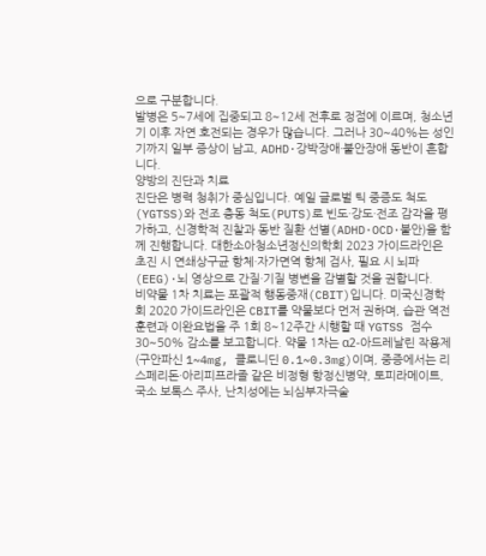으로 구분합니다.
발병은 5~7세에 집중되고 8~12세 전후로 정점에 이르며, 청소년기 이후 자연 호전되는 경우가 많습니다. 그러나 30~40%는 성인기까지 일부 증상이 남고, ADHD·강박장애·불안장애 동반이 흔합니다.
양방의 진단과 치료
진단은 병력 청취가 중심입니다. 예일 글로벌 틱 중증도 척도(YGTSS)와 전조 충동 척도(PUTS)로 빈도·강도·전조 감각을 평가하고, 신경학적 진찰과 동반 질환 선별(ADHD·OCD·불안)을 함께 진행합니다. 대한소아청소년정신의학회 2023 가이드라인은 초진 시 연쇄상구균 항체·자가면역 항체 검사, 필요 시 뇌파(EEG)·뇌 영상으로 간질·기질 병변을 감별할 것을 권합니다.
비약물 1차 치료는 포괄적 행동중재(CBIT)입니다. 미국신경학회 2020 가이드라인은 CBIT를 약물보다 먼저 권하며, 습관 역전 훈련과 이완요법을 주 1회 8~12주간 시행할 때 YGTSS 점수 30~50% 감소를 보고합니다. 약물 1차는 α2-아드레날린 작용제(구안파신 1~4mg, 클로니딘 0.1~0.3mg)이며, 중증에서는 리스페리돈·아리피프라졸 같은 비정형 항정신병약, 토피라메이트, 국소 보톡스 주사, 난치성에는 뇌심부자극술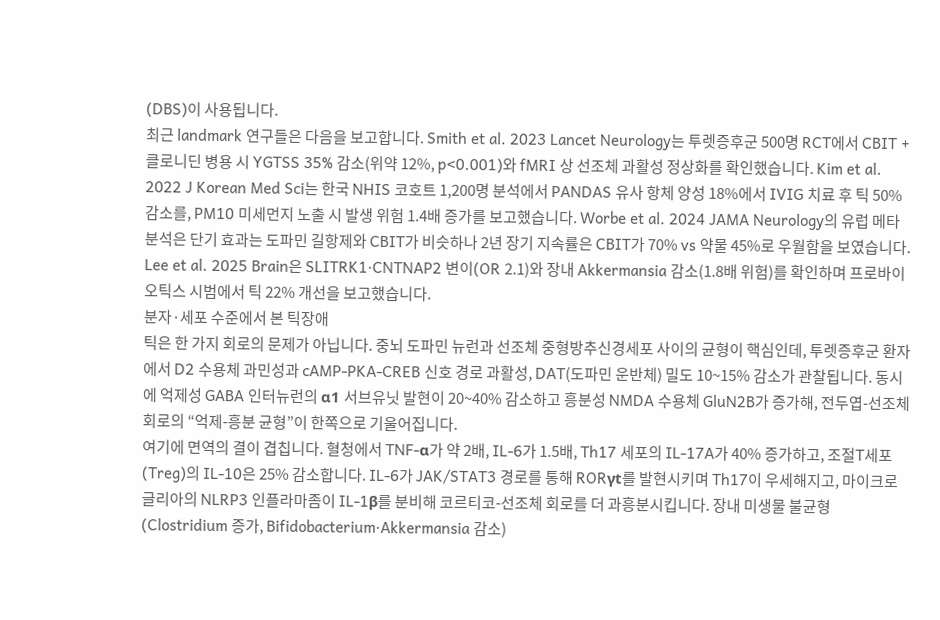(DBS)이 사용됩니다.
최근 landmark 연구들은 다음을 보고합니다. Smith et al. 2023 Lancet Neurology는 투렛증후군 500명 RCT에서 CBIT + 클로니딘 병용 시 YGTSS 35% 감소(위약 12%, p<0.001)와 fMRI 상 선조체 과활성 정상화를 확인했습니다. Kim et al. 2022 J Korean Med Sci는 한국 NHIS 코호트 1,200명 분석에서 PANDAS 유사 항체 양성 18%에서 IVIG 치료 후 틱 50% 감소를, PM10 미세먼지 노출 시 발생 위험 1.4배 증가를 보고했습니다. Worbe et al. 2024 JAMA Neurology의 유럽 메타분석은 단기 효과는 도파민 길항제와 CBIT가 비슷하나 2년 장기 지속률은 CBIT가 70% vs 약물 45%로 우월함을 보였습니다. Lee et al. 2025 Brain은 SLITRK1·CNTNAP2 변이(OR 2.1)와 장내 Akkermansia 감소(1.8배 위험)를 확인하며 프로바이오틱스 시범에서 틱 22% 개선을 보고했습니다.
분자·세포 수준에서 본 틱장애
틱은 한 가지 회로의 문제가 아닙니다. 중뇌 도파민 뉴런과 선조체 중형방추신경세포 사이의 균형이 핵심인데, 투렛증후군 환자에서 D2 수용체 과민성과 cAMP-PKA-CREB 신호 경로 과활성, DAT(도파민 운반체) 밀도 10~15% 감소가 관찰됩니다. 동시에 억제성 GABA 인터뉴런의 α1 서브유닛 발현이 20~40% 감소하고 흥분성 NMDA 수용체 GluN2B가 증가해, 전두엽-선조체 회로의 “억제-흥분 균형”이 한쪽으로 기울어집니다.
여기에 면역의 결이 겹칩니다. 혈청에서 TNF-α가 약 2배, IL-6가 1.5배, Th17 세포의 IL-17A가 40% 증가하고, 조절T세포(Treg)의 IL-10은 25% 감소합니다. IL-6가 JAK/STAT3 경로를 통해 RORγt를 발현시키며 Th17이 우세해지고, 마이크로글리아의 NLRP3 인플라마좀이 IL-1β를 분비해 코르티코-선조체 회로를 더 과흥분시킵니다. 장내 미생물 불균형(Clostridium 증가, Bifidobacterium·Akkermansia 감소)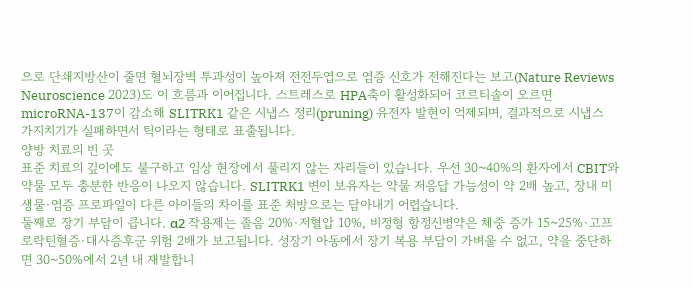으로 단쇄지방산이 줄면 혈뇌장벽 투과성이 높아져 전전두엽으로 염증 신호가 전해진다는 보고(Nature Reviews Neuroscience 2023)도 이 흐름과 이어집니다. 스트레스로 HPA축이 활성화되어 코르티솔이 오르면 microRNA-137이 감소해 SLITRK1 같은 시냅스 정리(pruning) 유전자 발현이 억제되며, 결과적으로 시냅스 가지치기가 실패하면서 틱이라는 형태로 표출됩니다.
양방 치료의 빈 곳
표준 치료의 깊이에도 불구하고 임상 현장에서 풀리지 않는 자리들이 있습니다. 우선 30~40%의 환자에서 CBIT와 약물 모두 충분한 반응이 나오지 않습니다. SLITRK1 변이 보유자는 약물 저응답 가능성이 약 2배 높고, 장내 미생물·염증 프로파일이 다른 아이들의 차이를 표준 처방으로는 담아내기 어렵습니다.
둘째로 장기 부담이 큽니다. α2 작용제는 졸음 20%·저혈압 10%, 비정형 항정신병약은 체중 증가 15~25%·고프로락틴혈증·대사증후군 위험 2배가 보고됩니다. 성장기 아동에서 장기 복용 부담이 가벼울 수 없고, 약을 중단하면 30~50%에서 2년 내 재발합니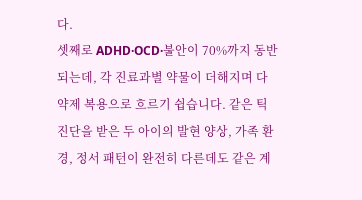다.
셋째로 ADHD·OCD·불안이 70%까지 동반되는데, 각 진료과별 약물이 더해지며 다약제 복용으로 흐르기 쉽습니다. 같은 틱 진단을 받은 두 아이의 발현 양상, 가족 환경, 정서 패턴이 완전히 다른데도 같은 계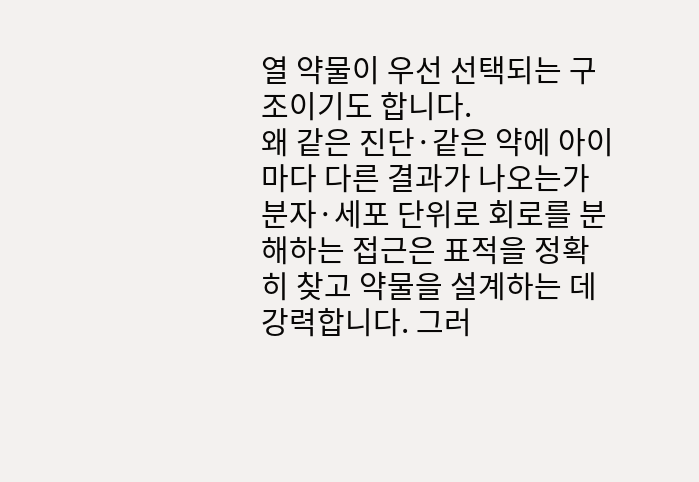열 약물이 우선 선택되는 구조이기도 합니다.
왜 같은 진단·같은 약에 아이마다 다른 결과가 나오는가
분자·세포 단위로 회로를 분해하는 접근은 표적을 정확히 찾고 약물을 설계하는 데 강력합니다. 그러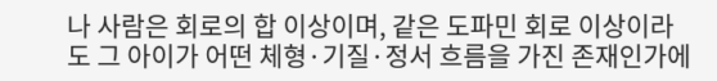나 사람은 회로의 합 이상이며, 같은 도파민 회로 이상이라도 그 아이가 어떤 체형·기질·정서 흐름을 가진 존재인가에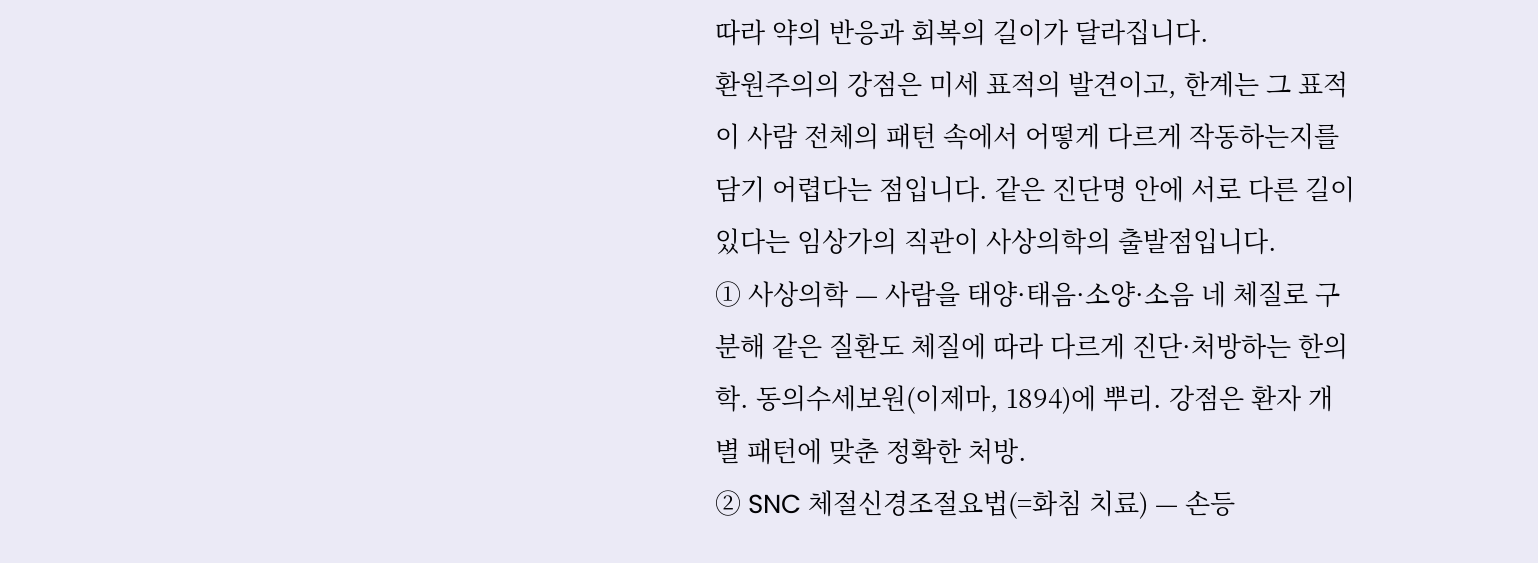따라 약의 반응과 회복의 길이가 달라집니다.
환원주의의 강점은 미세 표적의 발견이고, 한계는 그 표적이 사람 전체의 패턴 속에서 어떻게 다르게 작동하는지를 담기 어렵다는 점입니다. 같은 진단명 안에 서로 다른 길이 있다는 임상가의 직관이 사상의학의 출발점입니다.
① 사상의학 — 사람을 태양·태음·소양·소음 네 체질로 구분해 같은 질환도 체질에 따라 다르게 진단·처방하는 한의학. 동의수세보원(이제마, 1894)에 뿌리. 강점은 환자 개별 패턴에 맞춘 정확한 처방.
② SNC 체절신경조절요법(=화침 치료) — 손등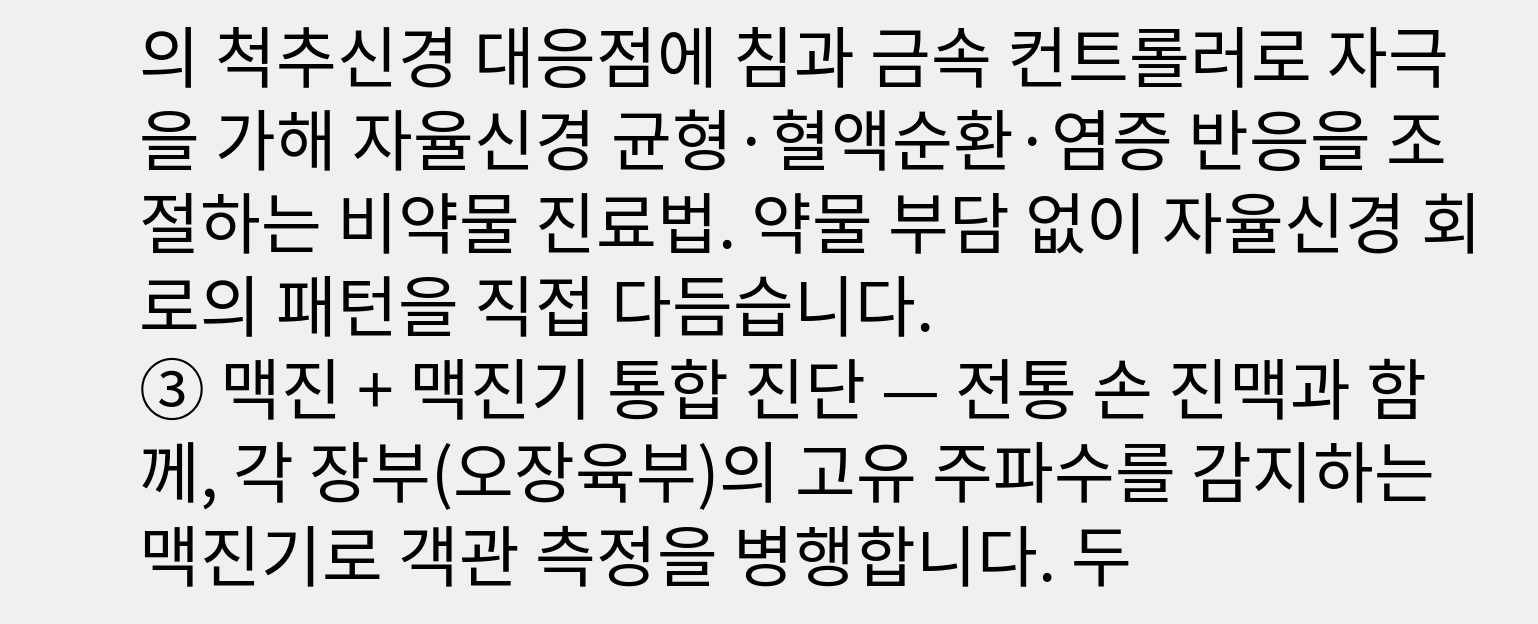의 척추신경 대응점에 침과 금속 컨트롤러로 자극을 가해 자율신경 균형·혈액순환·염증 반응을 조절하는 비약물 진료법. 약물 부담 없이 자율신경 회로의 패턴을 직접 다듬습니다.
③ 맥진 + 맥진기 통합 진단 — 전통 손 진맥과 함께, 각 장부(오장육부)의 고유 주파수를 감지하는 맥진기로 객관 측정을 병행합니다. 두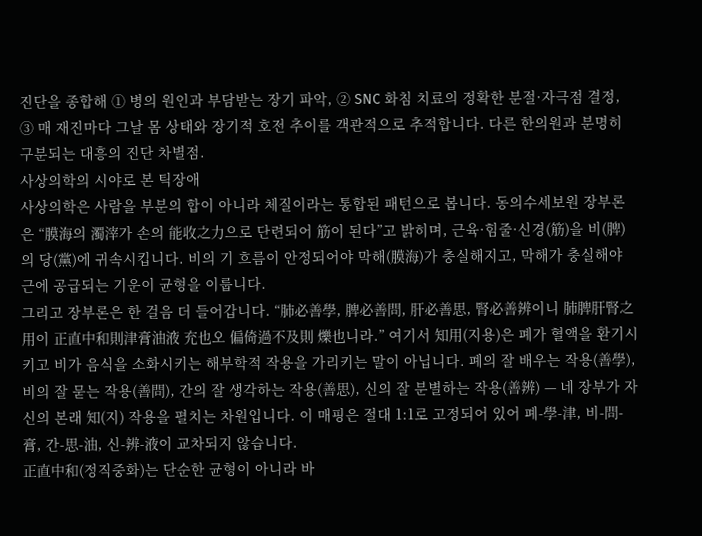진단을 종합해 ① 병의 원인과 부담받는 장기 파악, ② SNC 화침 치료의 정확한 분절·자극점 결정, ③ 매 재진마다 그날 몸 상태와 장기적 호전 추이를 객관적으로 추적합니다. 다른 한의원과 분명히 구분되는 대흥의 진단 차별점.
사상의학의 시야로 본 틱장애
사상의학은 사람을 부분의 합이 아니라 체질이라는 통합된 패턴으로 봅니다. 동의수세보원 장부론은 “膜海의 濁滓가 손의 能收之力으로 단련되어 筋이 된다”고 밝히며, 근육·힘줄·신경(筋)을 비(脾)의 당(黨)에 귀속시킵니다. 비의 기 흐름이 안정되어야 막해(膜海)가 충실해지고, 막해가 충실해야 근에 공급되는 기운이 균형을 이룹니다.
그리고 장부론은 한 걸음 더 들어갑니다. “肺必善學, 脾必善問, 肝必善思, 腎必善辨이니 肺脾肝腎之用이 正直中和則津膏油液 充也오 偏倚過不及則 爍也니라.” 여기서 知用(지용)은 폐가 혈액을 환기시키고 비가 음식을 소화시키는 해부학적 작용을 가리키는 말이 아닙니다. 폐의 잘 배우는 작용(善學), 비의 잘 묻는 작용(善問), 간의 잘 생각하는 작용(善思), 신의 잘 분별하는 작용(善辨) — 네 장부가 자신의 본래 知(지) 작용을 펼치는 차원입니다. 이 매핑은 절대 1:1로 고정되어 있어 폐-學-津, 비-問-膏, 간-思-油, 신-辨-液이 교차되지 않습니다.
正直中和(정직중화)는 단순한 균형이 아니라 바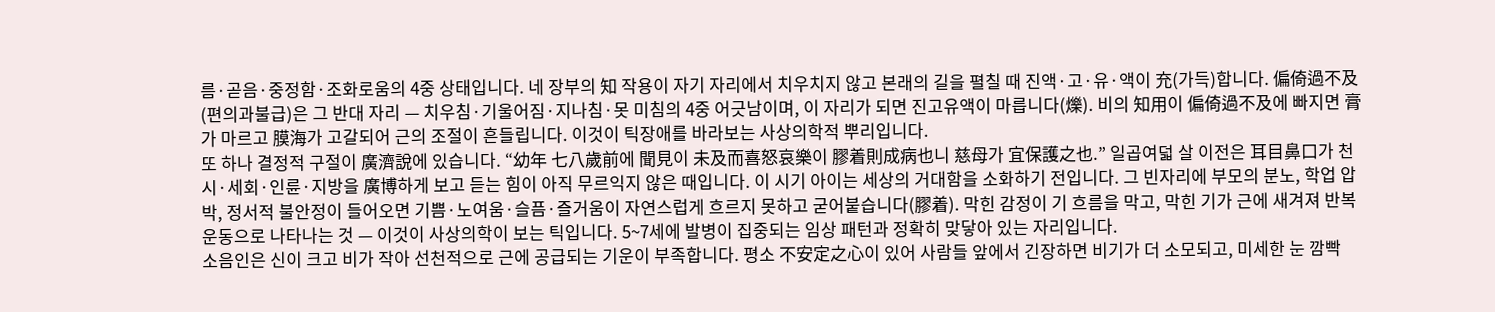름·곧음·중정함·조화로움의 4중 상태입니다. 네 장부의 知 작용이 자기 자리에서 치우치지 않고 본래의 길을 펼칠 때 진액·고·유·액이 充(가득)합니다. 偏倚過不及(편의과불급)은 그 반대 자리 — 치우침·기울어짐·지나침·못 미침의 4중 어긋남이며, 이 자리가 되면 진고유액이 마릅니다(爍). 비의 知用이 偏倚過不及에 빠지면 膏가 마르고 膜海가 고갈되어 근의 조절이 흔들립니다. 이것이 틱장애를 바라보는 사상의학적 뿌리입니다.
또 하나 결정적 구절이 廣濟說에 있습니다. “幼年 七八歲前에 聞見이 未及而喜怒哀樂이 膠着則成病也니 慈母가 宜保護之也.” 일곱여덟 살 이전은 耳目鼻口가 천시·세회·인륜·지방을 廣博하게 보고 듣는 힘이 아직 무르익지 않은 때입니다. 이 시기 아이는 세상의 거대함을 소화하기 전입니다. 그 빈자리에 부모의 분노, 학업 압박, 정서적 불안정이 들어오면 기쁨·노여움·슬픔·즐거움이 자연스럽게 흐르지 못하고 굳어붙습니다(膠着). 막힌 감정이 기 흐름을 막고, 막힌 기가 근에 새겨져 반복 운동으로 나타나는 것 — 이것이 사상의학이 보는 틱입니다. 5~7세에 발병이 집중되는 임상 패턴과 정확히 맞닿아 있는 자리입니다.
소음인은 신이 크고 비가 작아 선천적으로 근에 공급되는 기운이 부족합니다. 평소 不安定之心이 있어 사람들 앞에서 긴장하면 비기가 더 소모되고, 미세한 눈 깜빡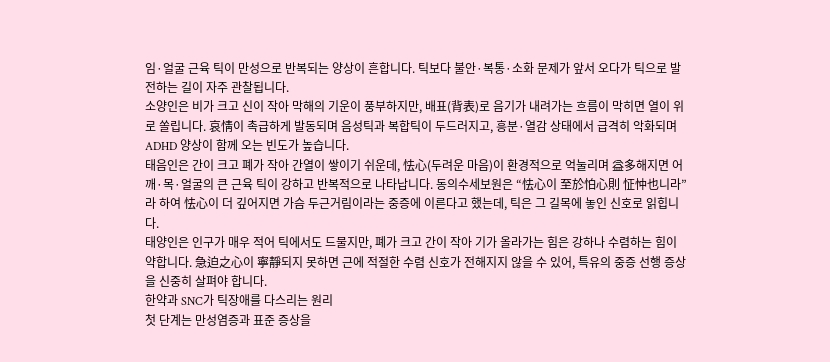임·얼굴 근육 틱이 만성으로 반복되는 양상이 흔합니다. 틱보다 불안·복통·소화 문제가 앞서 오다가 틱으로 발전하는 길이 자주 관찰됩니다.
소양인은 비가 크고 신이 작아 막해의 기운이 풍부하지만, 배표(背表)로 음기가 내려가는 흐름이 막히면 열이 위로 쏠립니다. 哀情이 촉급하게 발동되며 음성틱과 복합틱이 두드러지고, 흥분·열감 상태에서 급격히 악화되며 ADHD 양상이 함께 오는 빈도가 높습니다.
태음인은 간이 크고 폐가 작아 간열이 쌓이기 쉬운데, 怯心(두려운 마음)이 환경적으로 억눌리며 益多해지면 어깨·목·얼굴의 큰 근육 틱이 강하고 반복적으로 나타납니다. 동의수세보원은 “怯心이 至於怕心則 怔忡也니라”라 하여 怯心이 더 깊어지면 가슴 두근거림이라는 중증에 이른다고 했는데, 틱은 그 길목에 놓인 신호로 읽힙니다.
태양인은 인구가 매우 적어 틱에서도 드물지만, 폐가 크고 간이 작아 기가 올라가는 힘은 강하나 수렴하는 힘이 약합니다. 急迫之心이 寧靜되지 못하면 근에 적절한 수렴 신호가 전해지지 않을 수 있어, 특유의 중증 선행 증상을 신중히 살펴야 합니다.
한약과 SNC가 틱장애를 다스리는 원리
첫 단계는 만성염증과 표준 증상을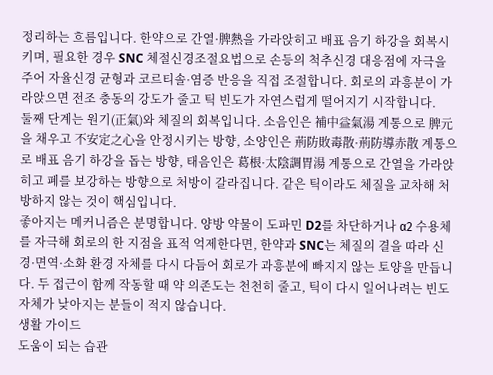정리하는 흐름입니다. 한약으로 간열·脾熱을 가라앉히고 배표 음기 하강을 회복시키며, 필요한 경우 SNC 체절신경조절요법으로 손등의 척추신경 대응점에 자극을 주어 자율신경 균형과 코르티솔·염증 반응을 직접 조절합니다. 회로의 과흥분이 가라앉으면 전조 충동의 강도가 줄고 틱 빈도가 자연스럽게 떨어지기 시작합니다.
둘째 단계는 원기(正氣)와 체질의 회복입니다. 소음인은 補中益氣湯 계통으로 脾元을 채우고 不安定之心을 안정시키는 방향, 소양인은 荊防敗毒散·荊防導赤散 계통으로 배표 음기 하강을 돕는 방향, 태음인은 葛根·太陰調胃湯 계통으로 간열을 가라앉히고 폐를 보강하는 방향으로 처방이 갈라집니다. 같은 틱이라도 체질을 교차해 처방하지 않는 것이 핵심입니다.
좋아지는 메커니즘은 분명합니다. 양방 약물이 도파민 D2를 차단하거나 α2 수용체를 자극해 회로의 한 지점을 표적 억제한다면, 한약과 SNC는 체질의 결을 따라 신경·면역·소화 환경 자체를 다시 다듬어 회로가 과흥분에 빠지지 않는 토양을 만듭니다. 두 접근이 함께 작동할 때 약 의존도는 천천히 줄고, 틱이 다시 일어나려는 빈도 자체가 낮아지는 분들이 적지 않습니다.
생활 가이드
도움이 되는 습관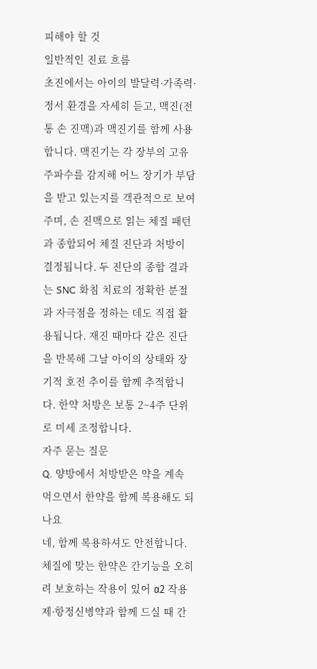피해야 할 것
일반적인 진료 흐름
초진에서는 아이의 발달력·가족력·정서 환경을 자세히 듣고, 맥진(전통 손 진맥)과 맥진기를 함께 사용합니다. 맥진기는 각 장부의 고유 주파수를 감지해 어느 장기가 부담을 받고 있는지를 객관적으로 보여주며, 손 진맥으로 읽는 체질 패턴과 종합되어 체질 진단과 처방이 결정됩니다. 두 진단의 종합 결과는 SNC 화침 치료의 정확한 분절과 자극점을 정하는 데도 직접 활용됩니다. 재진 때마다 같은 진단을 반복해 그날 아이의 상태와 장기적 호전 추이를 함께 추적합니다. 한약 처방은 보통 2~4주 단위로 미세 조정합니다.
자주 묻는 질문
Q. 양방에서 처방받은 약을 계속 먹으면서 한약을 함께 복용해도 되나요
네, 함께 복용하셔도 안전합니다. 체질에 맞는 한약은 간기능을 오히려 보호하는 작용이 있어 α2 작용제·항정신병약과 함께 드실 때 간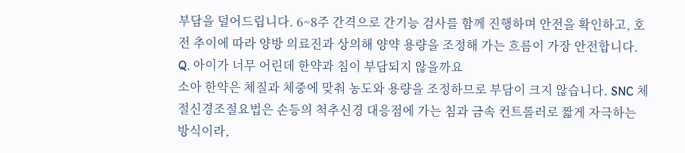부담을 덜어드립니다. 6~8주 간격으로 간기능 검사를 함께 진행하며 안전을 확인하고, 호전 추이에 따라 양방 의료진과 상의해 양약 용량을 조정해 가는 흐름이 가장 안전합니다.
Q. 아이가 너무 어린데 한약과 침이 부담되지 않을까요
소아 한약은 체질과 체중에 맞춰 농도와 용량을 조정하므로 부담이 크지 않습니다. SNC 체절신경조절요법은 손등의 척추신경 대응점에 가는 침과 금속 컨트롤러로 짧게 자극하는 방식이라,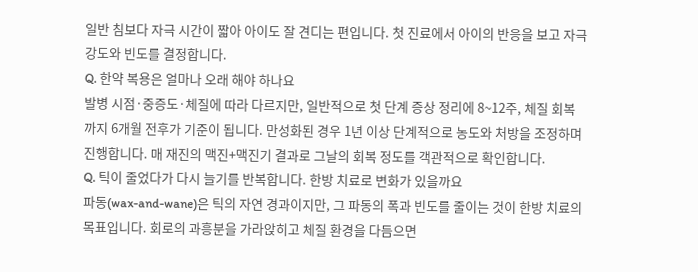일반 침보다 자극 시간이 짧아 아이도 잘 견디는 편입니다. 첫 진료에서 아이의 반응을 보고 자극 강도와 빈도를 결정합니다.
Q. 한약 복용은 얼마나 오래 해야 하나요
발병 시점·중증도·체질에 따라 다르지만, 일반적으로 첫 단계 증상 정리에 8~12주, 체질 회복까지 6개월 전후가 기준이 됩니다. 만성화된 경우 1년 이상 단계적으로 농도와 처방을 조정하며 진행합니다. 매 재진의 맥진+맥진기 결과로 그날의 회복 정도를 객관적으로 확인합니다.
Q. 틱이 줄었다가 다시 늘기를 반복합니다. 한방 치료로 변화가 있을까요
파동(wax-and-wane)은 틱의 자연 경과이지만, 그 파동의 폭과 빈도를 줄이는 것이 한방 치료의 목표입니다. 회로의 과흥분을 가라앉히고 체질 환경을 다듬으면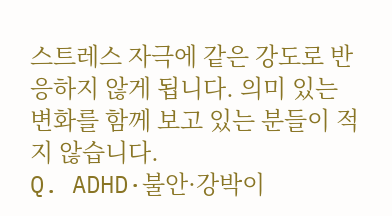스트레스 자극에 같은 강도로 반응하지 않게 됩니다. 의미 있는 변화를 함께 보고 있는 분들이 적지 않습니다.
Q. ADHD·불안·강박이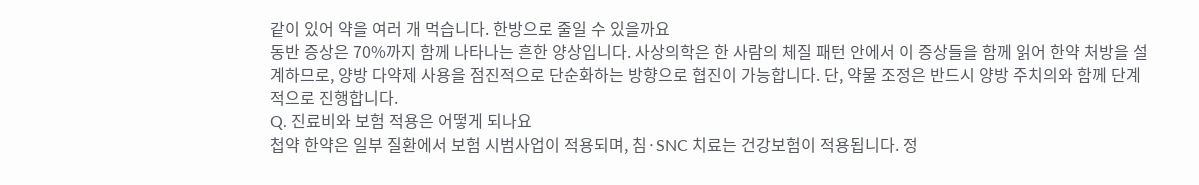같이 있어 약을 여러 개 먹습니다. 한방으로 줄일 수 있을까요
동반 증상은 70%까지 함께 나타나는 흔한 양상입니다. 사상의학은 한 사람의 체질 패턴 안에서 이 증상들을 함께 읽어 한약 처방을 설계하므로, 양방 다약제 사용을 점진적으로 단순화하는 방향으로 협진이 가능합니다. 단, 약물 조정은 반드시 양방 주치의와 함께 단계적으로 진행합니다.
Q. 진료비와 보험 적용은 어떻게 되나요
첩약 한약은 일부 질환에서 보험 시범사업이 적용되며, 침·SNC 치료는 건강보험이 적용됩니다. 정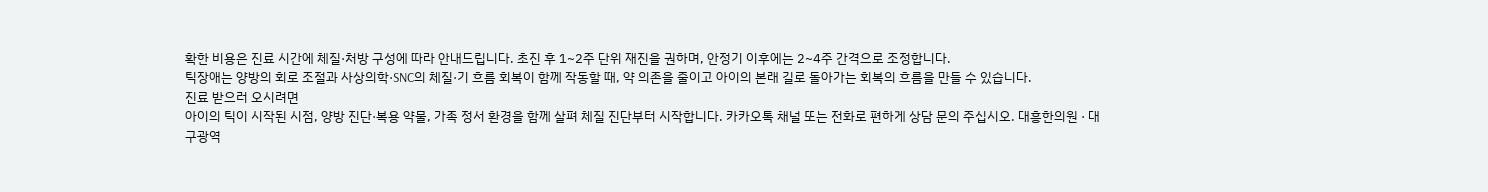확한 비용은 진료 시간에 체질·처방 구성에 따라 안내드립니다. 초진 후 1~2주 단위 재진을 권하며, 안정기 이후에는 2~4주 간격으로 조정합니다.
틱장애는 양방의 회로 조절과 사상의학·SNC의 체질·기 흐름 회복이 함께 작동할 때, 약 의존을 줄이고 아이의 본래 길로 돌아가는 회복의 흐름을 만들 수 있습니다.
진료 받으러 오시려면
아이의 틱이 시작된 시점, 양방 진단·복용 약물, 가족 정서 환경을 함께 살펴 체질 진단부터 시작합니다. 카카오톡 채널 또는 전화로 편하게 상담 문의 주십시오. 대흥한의원 · 대구광역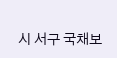시 서구 국채보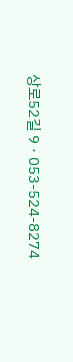상로52길 9 · 053-524-8274